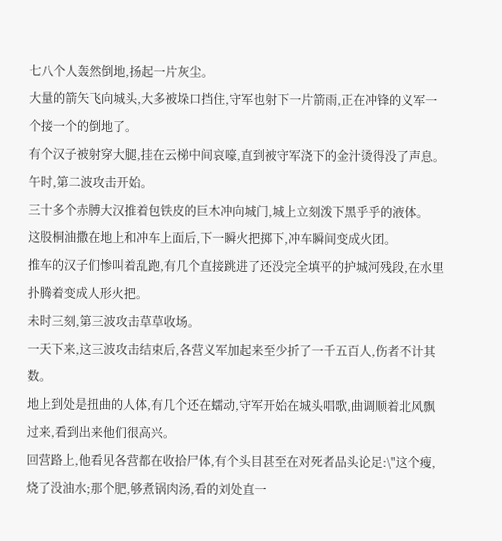七八个人轰然倒地,扬起一片灰尘。
大量的箭矢飞向城头,大多被垛口挡住,守军也射下一片箭雨,正在冲锋的义军一个接一个的倒地了。
有个汉子被射穿大腿,挂在云梯中间哀嚎,直到被守军浇下的金汁烫得没了声息。
午时,第二波攻击开始。
三十多个赤膊大汉推着包铁皮的巨木冲向城门,城上立刻泼下黑乎乎的液体。
这股桐油撒在地上和冲车上面后,下一瞬火把掷下,冲车瞬间变成火团。
推车的汉子们惨叫着乱跑,有几个直接跳进了还没完全填平的护城河残段,在水里扑腾着变成人形火把。
未时三刻,第三波攻击草草收场。
一天下来,这三波攻击结束后,各营义军加起来至少折了一千五百人,伤者不计其数。
地上到处是扭曲的人体,有几个还在蠕动,守军开始在城头唱歌,曲调顺着北风飘过来,看到出来他们很高兴。
回营路上,他看见各营都在收拾尸体,有个头目甚至在对死者品头论足:\"这个瘦,烧了没油水;那个肥,够煮锅肉汤,看的刘处直一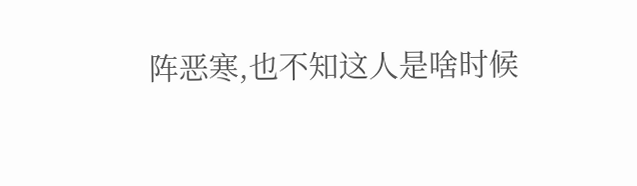阵恶寒,也不知这人是啥时候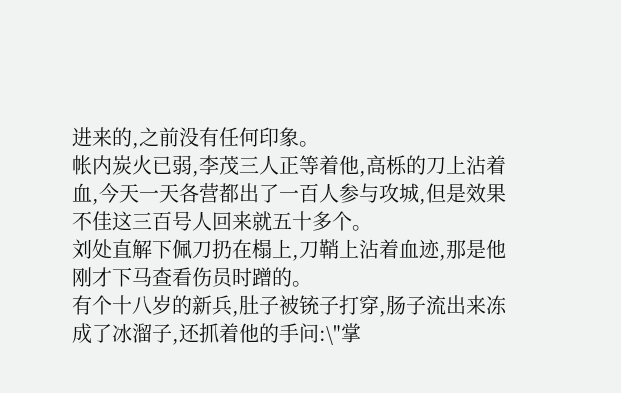进来的,之前没有任何印象。
帐内炭火已弱,李茂三人正等着他,高栎的刀上沾着血,今天一天各营都出了一百人参与攻城,但是效果不佳这三百号人回来就五十多个。
刘处直解下佩刀扔在榻上,刀鞘上沾着血迹,那是他刚才下马查看伤员时蹭的。
有个十八岁的新兵,肚子被铳子打穿,肠子流出来冻成了冰溜子,还抓着他的手问:\"掌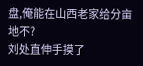盘,俺能在山西老家给分亩地不?
刘处直伸手摸了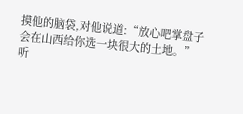摸他的脑袋,对他说道:“放心吧掌盘子会在山西给你选一块很大的土地。”
听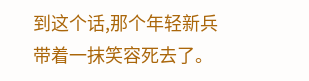到这个话,那个年轻新兵带着一抹笑容死去了。